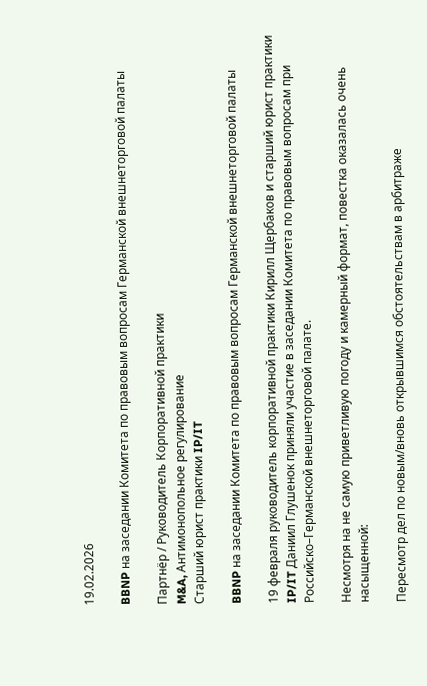19.02.2026

BBNP на заседании Комитета по правовым вопросам Германской внешнеторговой палаты

Партнёр / Руководитель Корпоративной практики
M&A, Антимонопольное регулирование
Старший юрист практики IP/IT

BBNP на заседании Комитета по правовым вопросам Германской внешнеторговой палаты

19 февраля руководитель корпоративной практики Кирилл Щербаков и старший юрист практики IP/IT Даниил Глушенок приняли участие в заседании Комитета по правовым вопросам при Российско–Германской внешнеторговой палате.

Несмотря на не самую приветливую погоду и камерный формат, повестка оказалась очень насыщенной:

Пересмотр дел по новым/вновь открывшимся обстоятельствам в арбитраже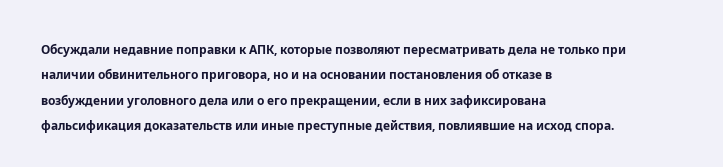Обсуждали недавние поправки к АПК, которые позволяют пересматривать дела не только при наличии обвинительного приговора, но и на основании постановления об отказе в возбуждении уголовного дела или о его прекращении, если в них зафиксирована фальсификация доказательств или иные преступные действия, повлиявшие на исход спора.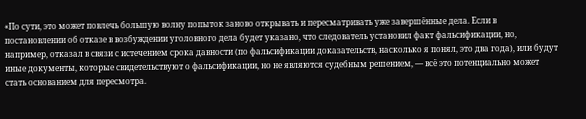«По сути, это может повлечь большую волну попыток заново открывать и пересматривать уже завершённые дела. Если в постановлении об отказе в возбуждении уголовного дела будет указано, что следователь установил факт фальсификации, но, например, отказал в связи с истечением срока давности (по фальсификации доказательств, насколько я понял, это два года), или будут иные документы, которые свидетельствуют о фальсификации, но не являются судебным решением, — всё это потенциально может стать основанием для пересмотра.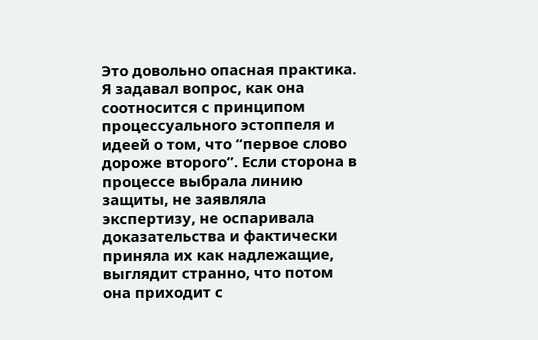Это довольно опасная практика. Я задавал вопрос, как она соотносится с принципом процессуального эстоппеля и идеей о том, что “первое слово дороже второго”. Если сторона в процессе выбрала линию защиты, не заявляла экспертизу, не оспаривала доказательства и фактически приняла их как надлежащие, выглядит странно, что потом она приходит с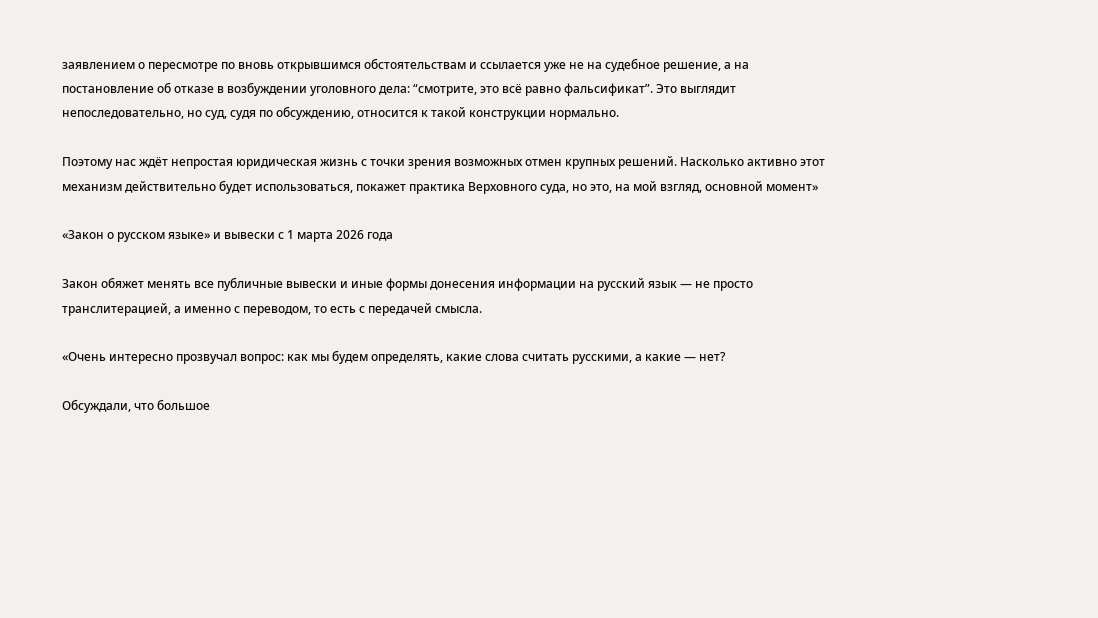заявлением о пересмотре по вновь открывшимся обстоятельствам и ссылается уже не на судебное решение, а на постановление об отказе в возбуждении уголовного дела: “смотрите, это всё равно фальсификат”. Это выглядит непоследовательно, но суд, судя по обсуждению, относится к такой конструкции нормально.

Поэтому нас ждёт непростая юридическая жизнь с точки зрения возможных отмен крупных решений. Насколько активно этот механизм действительно будет использоваться, покажет практика Верховного суда, но это, на мой взгляд, основной момент»

«Закон о русском языке» и вывески с 1 марта 2026 года

Закон обяжет менять все публичные вывески и иные формы донесения информации на русский язык — не просто транслитерацией, а именно с переводом, то есть с передачей смысла.

«Очень интересно прозвучал вопрос: как мы будем определять, какие слова считать русскими, а какие — нет?

Обсуждали, что большое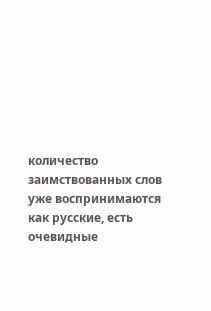количество заимствованных слов уже воспринимаются как русские, есть очевидные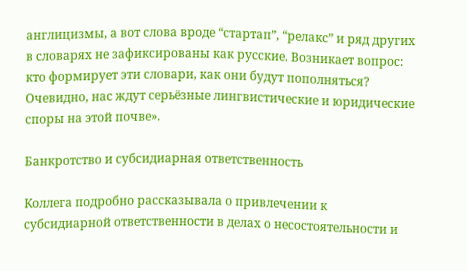англицизмы, а вот слова вроде “стартап”, “релакс” и ряд других в словарях не зафиксированы как русские. Возникает вопрос: кто формирует эти словари, как они будут пополняться? Очевидно, нас ждут серьёзные лингвистические и юридические споры на этой почве».

Банкротство и субсидиарная ответственность

Коллега подробно рассказывала о привлечении к субсидиарной ответственности в делах о несостоятельности и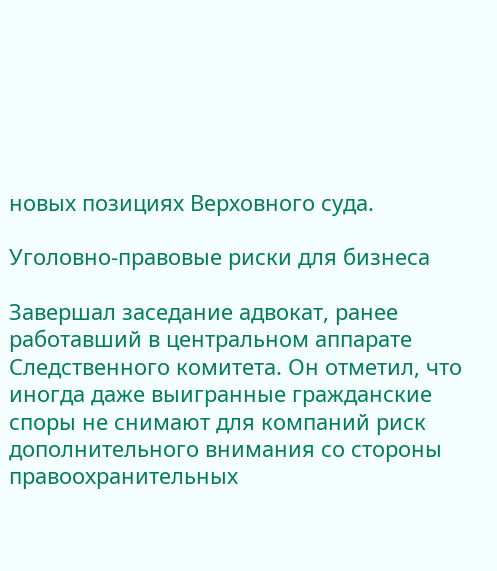новых позициях Верховного суда.

Уголовно‑правовые риски для бизнеса

Завершал заседание адвокат, ранее работавший в центральном аппарате Следственного комитета. Он отметил, что иногда даже выигранные гражданские споры не снимают для компаний риск дополнительного внимания со стороны правоохранительных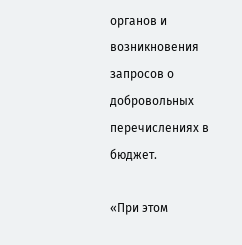органов и возникновения запросов о добровольных перечислениях в бюджет.

«При этом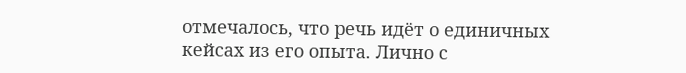отмечалось, что речь идёт о единичных кейсах из его опыта. Лично с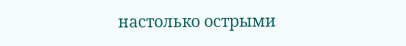настолько острыми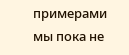примерами мы пока не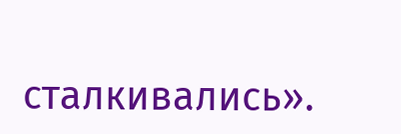сталкивались».